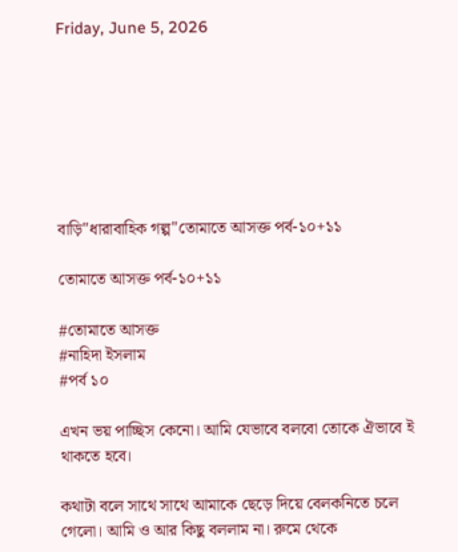Friday, June 5, 2026







বাড়ি"ধারাবাহিক গল্প"তোমাতে আসক্ত পর্ব-১০+১১

তোমাতে আসক্ত পর্ব-১০+১১

#তোমাতে আসক্ত
#নাহিদা ইসলাম
#পর্ব ১০

এখন ভয় পাচ্ছিস কেনো। আমি যেভাবে বলবো তোকে ঐভাবে ই থাকতে হবে।

কথাটা বলে সাথে সাথে আমাকে ছেড়ে দিয়ে বেলকনিতে চলে গেলো। আমি ও আর কিছু বললাম না। রুমে থেকে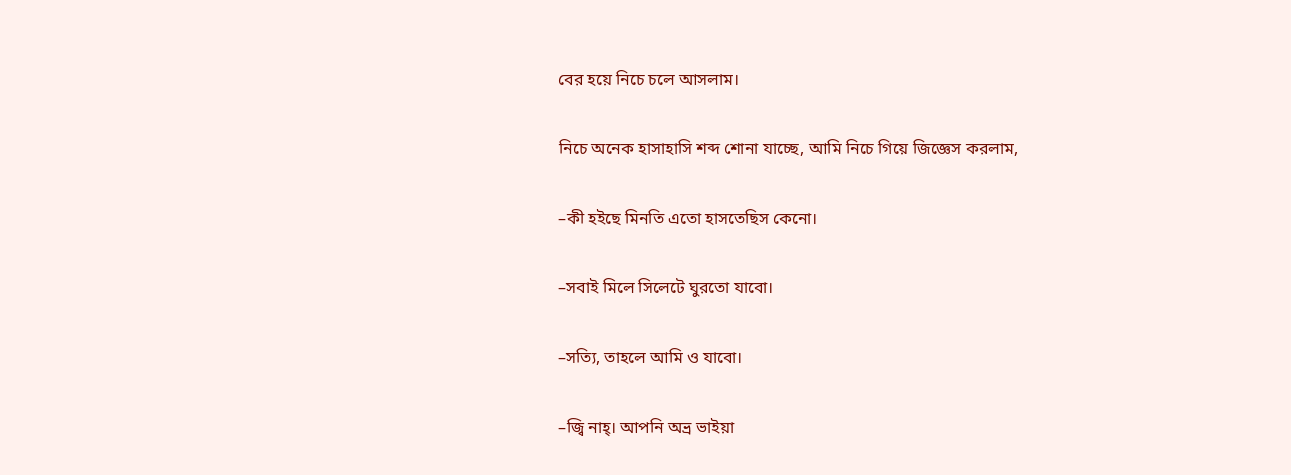বের হয়ে নিচে চলে আসলাম।

নিচে অনেক হাসাহাসি শব্দ শোনা যাচ্ছে, আমি নিচে গিয়ে জিজ্ঞেস করলাম,

–কী হইছে মিনতি এতো হাসতেছিস কেনো।

–সবাই মিলে সিলেটে ঘুরতো যাবো।

–সত্যি, তাহলে আমি ও যাবো।

–জ্বি নাহ্। আপনি অভ্র ভাইয়া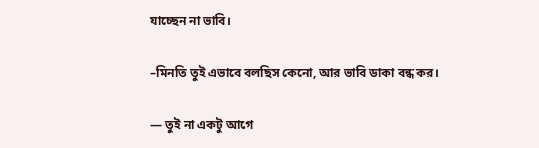যাচ্ছেন না ভাবি।

–মিনতি তুই এভাবে বলছিস কেনো, আর ভাবি ডাকা বন্ধ কর।

— তুই না একটু আগে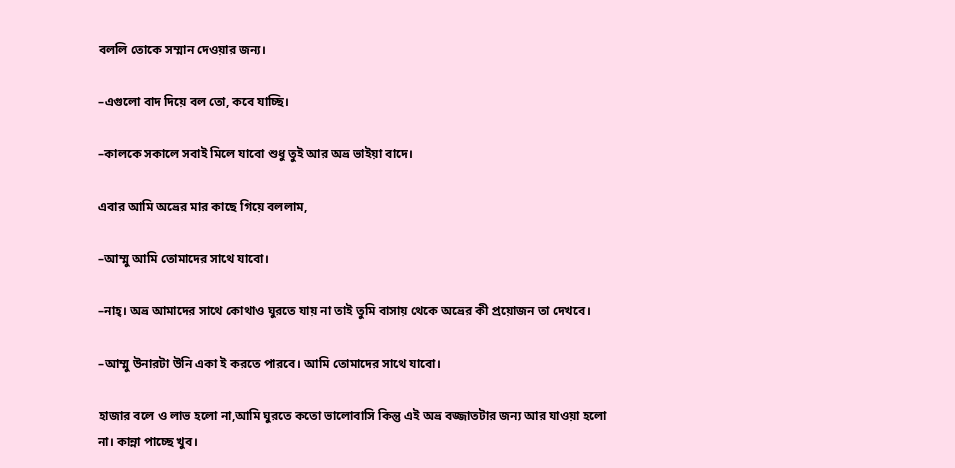বললি তোকে সম্মান দেওয়ার জন্য।

–এগুলো বাদ দিয়ে বল তো, কবে যাচ্ছি।

–কালকে সকালে সবাই মিলে যাবো শুধু তুই আর অভ্র ভাইয়া বাদে।

এবার আমি অভ্রের মার কাছে গিয়ে বললাম,

–আম্মু আমি তোমাদের সাথে যাবো।

–নাহ্। অভ্র আমাদের সাথে কোথাও ঘুরতে যায় না তাই তুমি বাসায় থেকে অভ্রের কী প্রয়োজন তা দেখবে।

–আম্মু উনারটা উনি একা ই করতে পারবে। আমি তোমাদের সাথে যাবো।

হাজার বলে ও লাভ হলো না,আমি ঘুরতে কতো ভালোবাসি কিন্তু এই অভ্র বজ্জাতটার জন্য আর যাওয়া হলো না। কান্না পাচ্ছে খুব।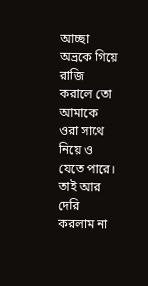আচ্ছা অভ্রকে গিয়ে রাজি করালে তো আমাকে ওরা সাথে নিয়ে ও যেতে পারে। তাই আর দেরি করলাম না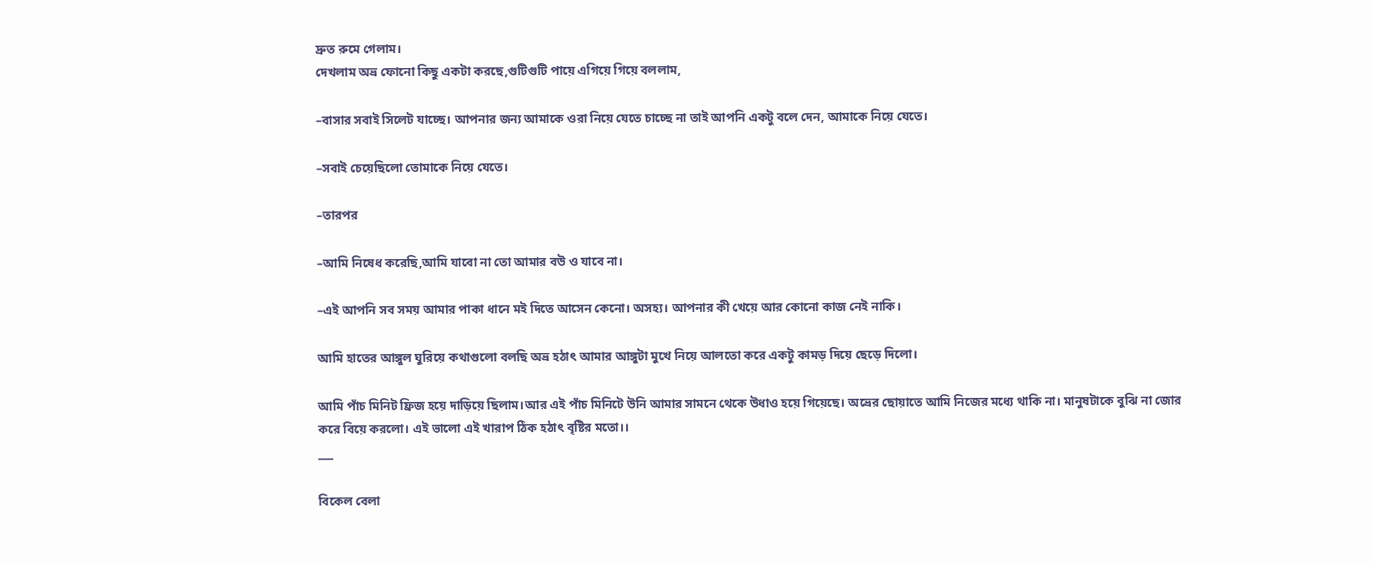দ্রুত রুমে গেলাম।
দেখলাম অভ্র ফোনো কিছু একটা করছে,গুটিগুটি পায়ে এগিয়ে গিয়ে বললাম,

–বাসার সবাই সিলেট যাচ্ছে। আপনার জন্য আমাকে ওরা নিয়ে যেতে চাচ্ছে না তাই আপনি একটু বলে দেন, আমাকে নিয়ে যেতে।

–সবাই চেয়েছিলো তোমাকে নিয়ে যেতে।

–তারপর

–আমি নিষেধ করেছি,আমি যাবো না তো আমার বউ ও যাবে না।

–এই আপনি সব সময় আমার পাকা ধানে মই দিতে আসেন কেনো। অসহ্য। আপনার কী খেয়ে আর কোনো কাজ নেই নাকি।

আমি হাতের আঙ্গুল ঘুরিয়ে কথাগুলো বলছি অভ্র হঠাৎ আমার আঙ্গুটা মুখে নিয়ে আলতো করে একটু কামড় দিয়ে ছেড়ে দিলো।

আমি পাঁচ মিনিট ফ্রিজ হয়ে দাড়িয়ে ছিলাম।আর এই পাঁচ মিনিটে উনি আমার সামনে থেকে উধাও হয়ে গিয়েছে। অভ্রের ছোয়াতে আমি নিজের মধ্যে থাকি না। মানুষটাকে বুঝি না জোর করে বিয়ে করলো। এই ভালো এই খারাপ ঠিক হঠাৎ বৃষ্টির মতো।।
___

বিকেল বেলা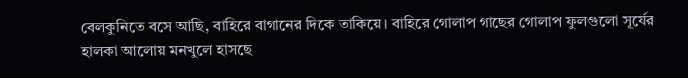বেলকুনিতে বসে আছি, বাহিরে বাগানের দিকে তাকিয়ে। বাহিরে গোলাপ গাছের গোলাপ ফুলগুলো সূর্যের হালকা আলোয় মনখুলে হাসছে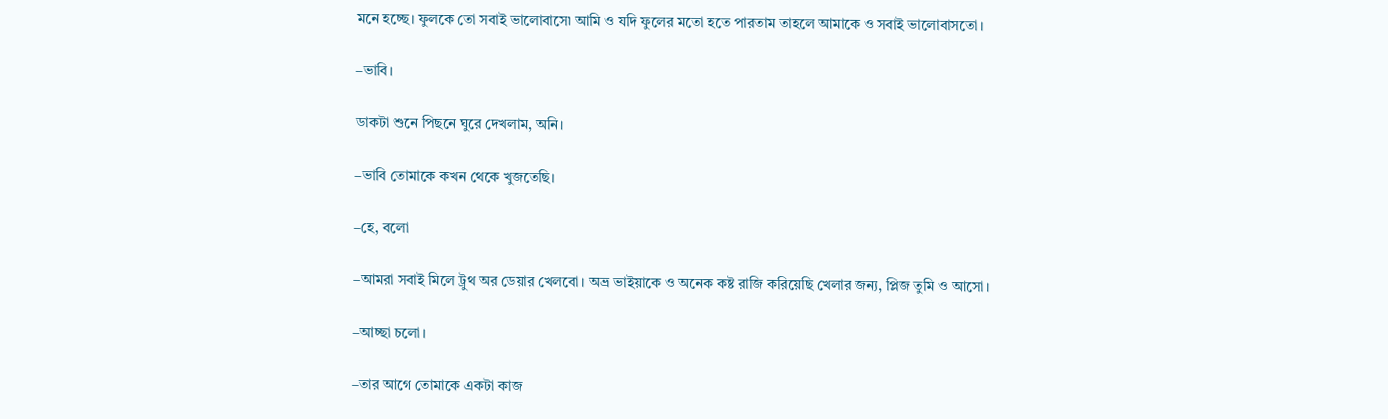মনে হচ্ছে। ফুলকে তো সবাই ভালোবাসে৷ আমি ও যদি ফুলের মতো হতে পারতাম তাহলে আমাকে ও সবাই ভালোবাসতো।

–ভাবি।

ডাকটা শুনে পিছনে ঘুরে দেখলাম, অনি।

–ভাবি তোমাকে কখন থেকে খুজতেছি।

–হে, বলো

–আমরা সবাই মিলে ট্রুথ অর ডেয়ার খেলবো। অভ্র ভাইয়াকে ও অনেক কষ্ট রাজি করিয়েছি খেলার জন্য, প্লিজ তুমি ও আসো।

–আচ্ছা চলো।

–তার আগে তোমাকে একটা কাজ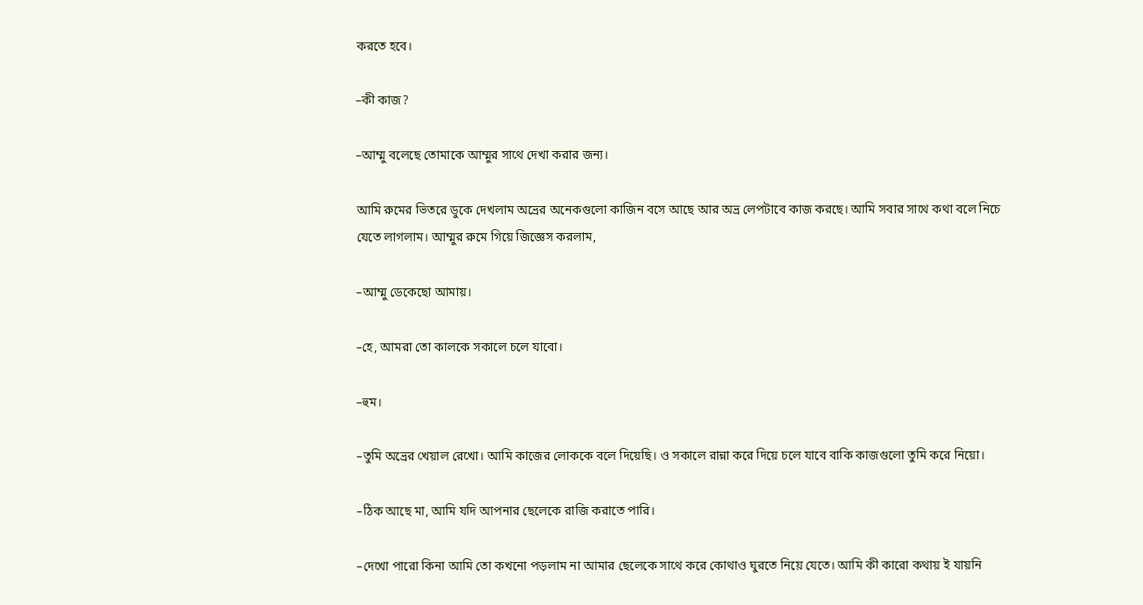করতে হবে।

–কী কাজ?

–আম্মু বলেছে তোমাকে আম্মুর সাথে দেখা করার জন্য।

আমি রুমের ভিতরে ডুকে দেখলাম অভ্রের অনেকগুলো কাজিন বসে আছে আর অভ্র লেপটাবে কাজ করছে। আমি সবার সাথে কথা বলে নিচে যেতে লাগলাম। আম্মুর রুমে গিয়ে জিজ্ঞেস করলাম,

–আম্মু ডেকেছো আমায়।

–হে, আমরা তো কালকে সকালে চলে যাবো।

–হুম।

–তুমি অভ্রের খেয়াল রেখো। আমি কাজের লোককে বলে দিয়েছি। ও সকালে রান্না করে দিয়ে চলে যাবে বাকি কাজগুলো তুমি করে নিয়ো।

–ঠিক আছে মা, আমি যদি আপনার ছেলেকে রাজি করাতে পারি।

–দেখো পারো কিনা আমি তো কখনো পড়লাম না আমার ছেলেকে সাথে করে কোথাও ঘুরতে নিয়ে যেতে। আমি কী কারো কথায় ই যায়নি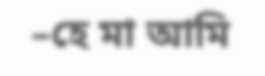–হে মা আমি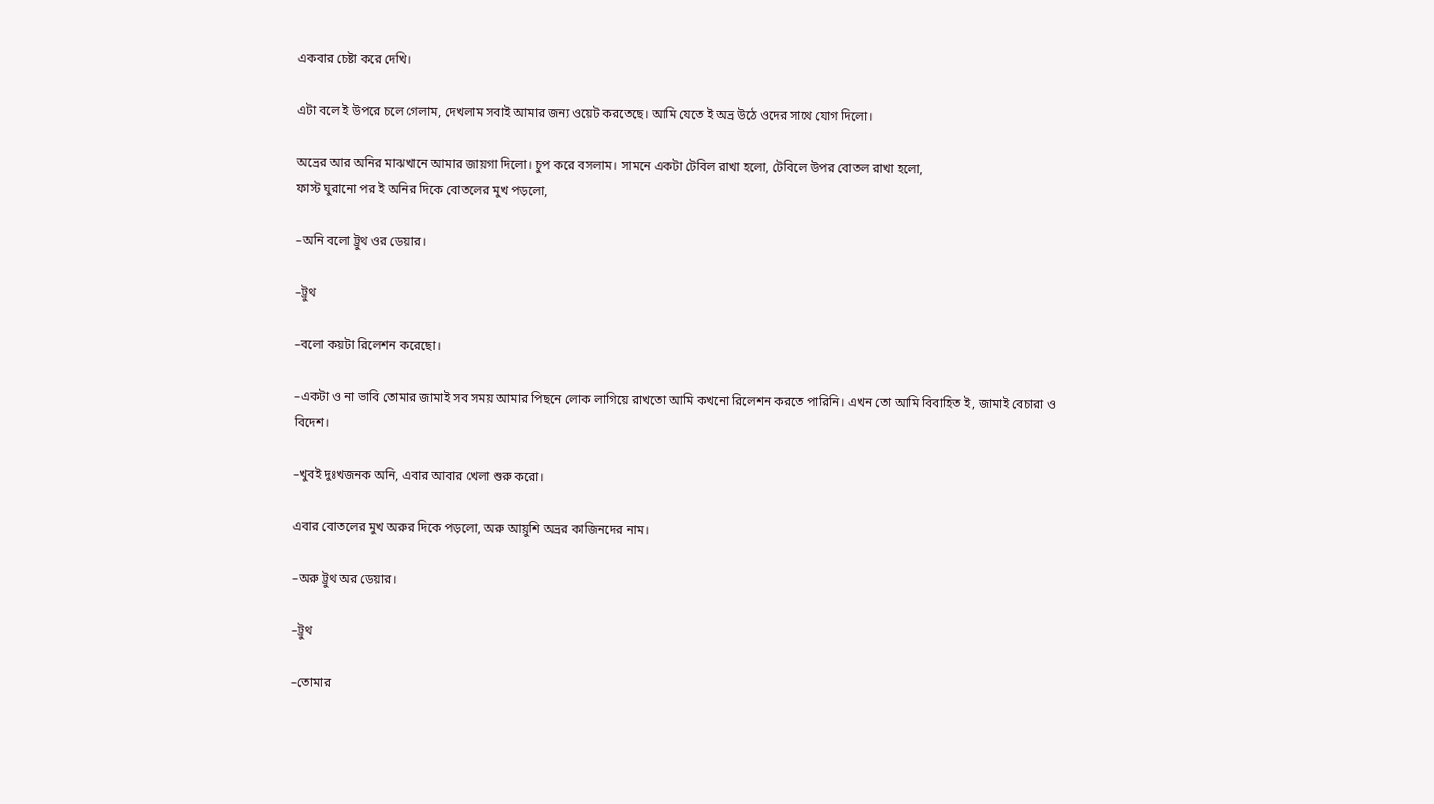একবার চেষ্টা করে দেখি।

এটা বলে ই উপরে চলে গেলাম, দেখলাম সবাই আমার জন্য ওয়েট করতেছে। আমি যেতে ই অভ্র উঠে ওদের সাথে যোগ দিলো।

অভ্রের আর অনির মাঝখানে আমার জায়গা দিলো। চুপ করে বসলাম। সামনে একটা টেবিল রাখা হলো, টেবিলে উপর বোতল রাখা হলো,
ফাস্ট ঘুরানো পর ই অনির দিকে বোতলের মুখ পড়লো,

–অনি বলো ট্রুথ ওর ডেয়ার।

–ট্রুথ

–বলো কয়টা রিলেশন করেছো।

–একটা ও না ভাবি তোমার জামাই সব সময় আমার পিছনে লোক লাগিয়ে রাখতো আমি কখনো রিলেশন করতে পারিনি। এখন তো আমি বিবাহিত ই, জামাই বেচারা ও বিদেশ।

–খুবই দুঃখজনক অনি, এবার আবার খেলা শুরু করো।

এবার বোতলের মুখ অরুর দিকে পড়লো, অরু আয়ুশি অভ্রর কাজিনদের নাম।

–অরু ট্রুথ অর ডেয়ার।

–ট্রুথ

–তোমার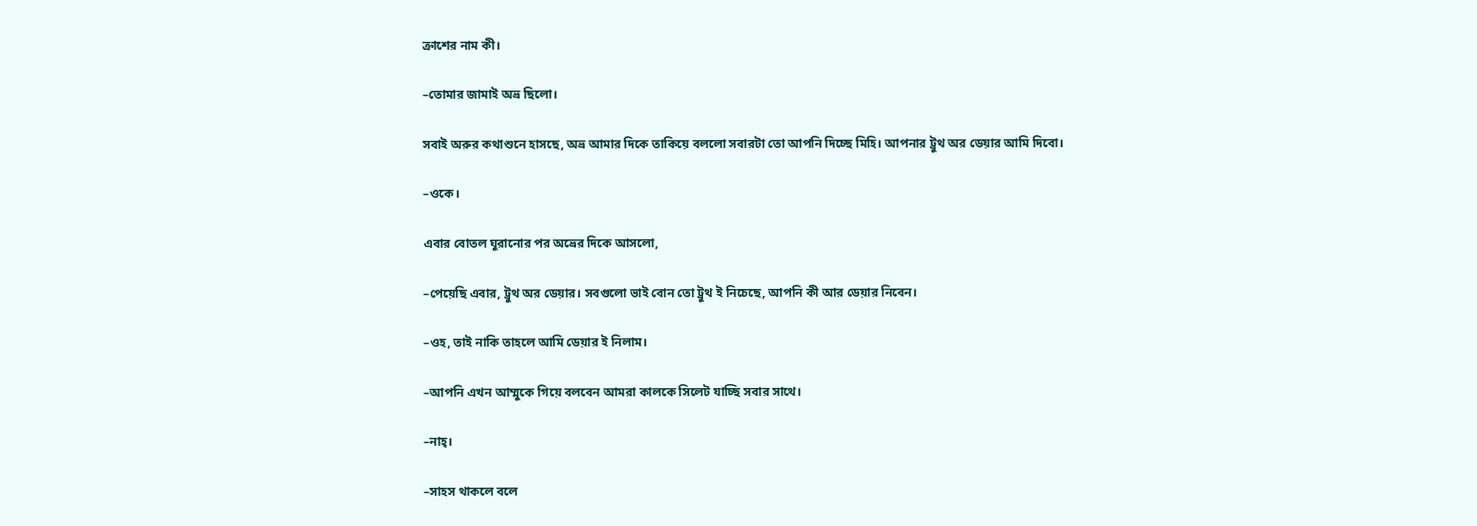ক্রাশের নাম কী।

–তোমার জামাই অভ্র ছিলো।

সবাই অরুর কথাশুনে হাসছে, অভ্র আমার দিকে তাকিয়ে বললো সবারটা তো আপনি দিচ্ছে মিহি। আপনার ট্রুথ অর ডেয়ার আমি দিবো।

–ওকে।

এবার বোতল ঘুরানোর পর অভ্রের দিকে আসলো,

–পেয়েছি এবার, ট্রুথ অর ডেয়ার। সবগুলো ভাই বোন তো ট্রুথ ই নিচেছে, আপনি কী আর ডেয়ার নিবেন।

–ওহ, তাই নাকি তাহলে আমি ডেয়ার ই নিলাম।

–আপনি এখন আম্মুকে গিয়ে বলবেন আমরা কালকে সিলেট যাচ্ছি সবার সাথে।

–নাহ্।

–সাহস থাকলে বলে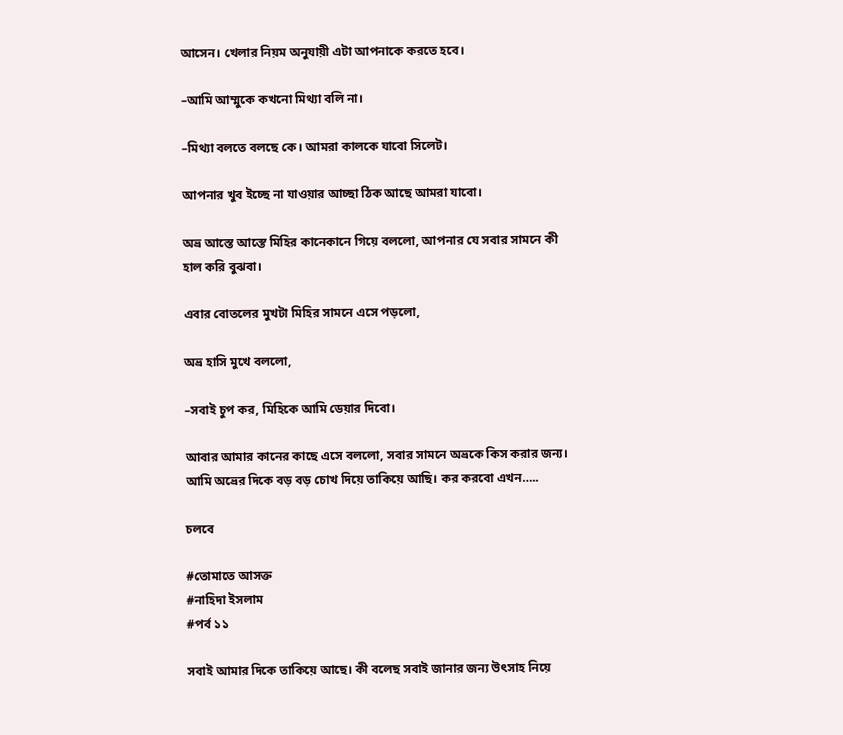আসেন। খেলার নিয়ম অনুযায়ী এটা আপনাকে করতে হবে।

–আমি আম্মুকে কখনো মিথ্যা বলি না।

–মিথ্যা বলতে বলছে কে। আমরা কালকে যাবো সিলেট।

আপনার খুব ইচ্ছে না যাওয়ার আচ্ছা ঠিক আছে আমরা যাবো।

অভ্র আস্তে আস্তে মিহির কানেকানে গিয়ে বললো, আপনার যে সবার সামনে কী হাল করি বুঝবা।

এবার বোতলের মুখটা মিহির সামনে এসে পড়লো,

অভ্র হাসি মুখে বললো,

–সবাই চুপ কর, মিহিকে আমি ডেয়ার দিবো।

আবার আমার কানের কাছে এসে বললো, সবার সামনে অভ্রকে কিস করার জন্য।
আমি অভ্রের দিকে বড় বড় চোখ দিয়ে তাকিয়ে আছি। কর করবো এখন…..

চলবে

#তোমাতে আসক্ত
#নাহিদা ইসলাম
#পর্ব ১১

সবাই আমার দিকে তাকিয়ে আছে। কী বলেছ সবাই জানার জন্য উৎসাহ নিয়ে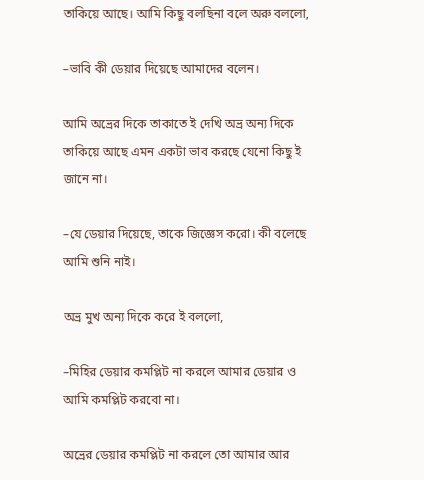তাকিয়ে আছে। আমি কিছু বলছিনা বলে অরু বললো,

–ভাবি কী ডেয়ার দিয়েছে আমাদের বলেন।

আমি অভ্রের দিকে তাকাতে ই দেখি অভ্র অন্য দিকে তাকিয়ে আছে এমন একটা ভাব করছে যেনো কিছু ই জানে না।

–যে ডেয়ার দিয়েছে, তাকে জিজ্ঞেস করো। কী বলেছে আমি শুনি নাই।

অভ্র মুখ অন্য দিকে করে ই বললো,

–মিহির ডেয়ার কমপ্লিট না করলে আমার ডেয়ার ও আমি কমপ্লিট করবো না।

অভ্রের ডেয়ার কমপ্লিট না করলে তো আমার আর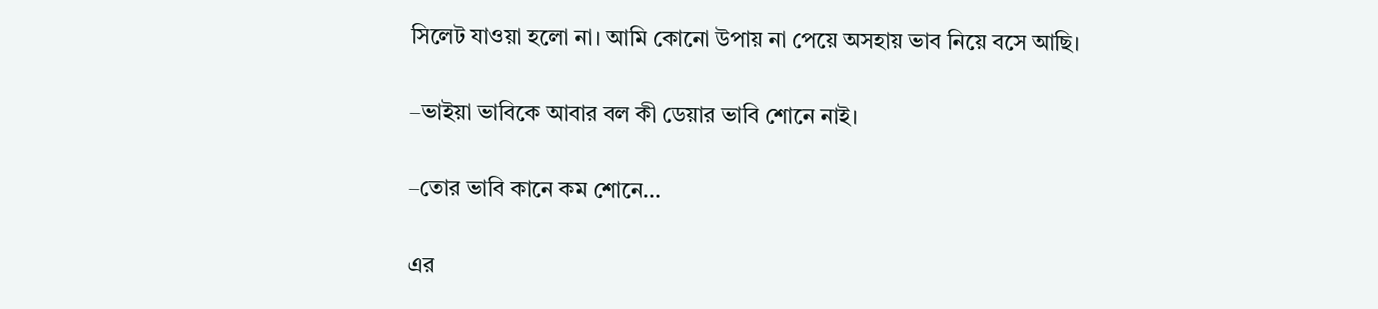সিলেট যাওয়া হলো না। আমি কোনো উপায় না পেয়ে অসহায় ভাব নিয়ে বসে আছি।

–ভাইয়া ভাবিকে আবার বল কী ডেয়ার ভাবি শোনে নাই।

–তোর ভাবি কানে কম শোনে…

এর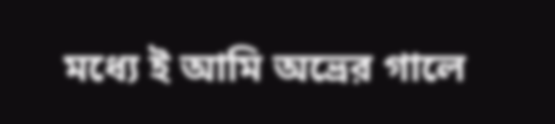মধ্যে ই আমি অভ্রের গালে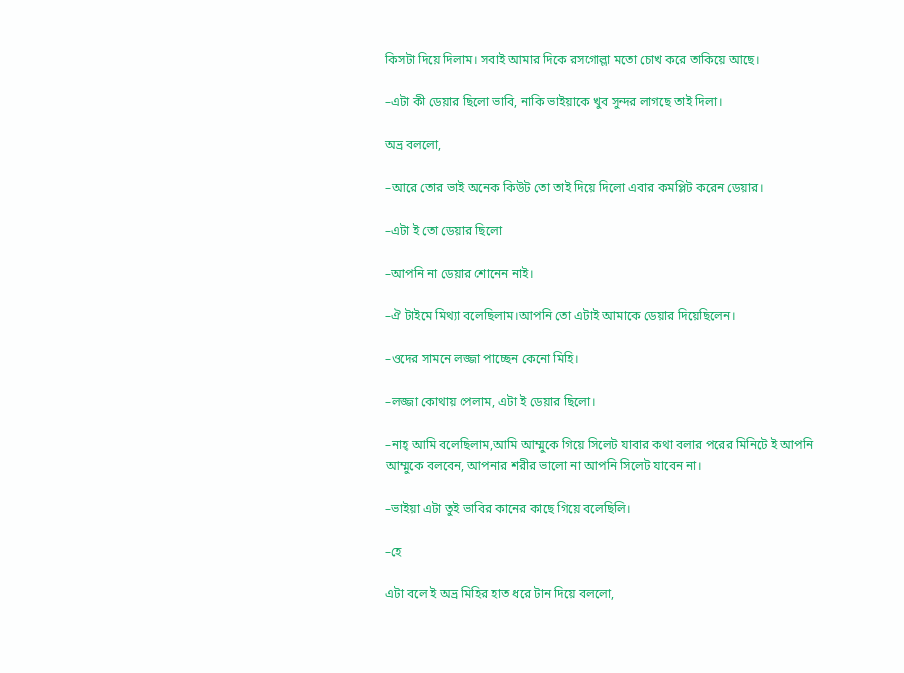কিসটা দিয়ে দিলাম। সবাই আমার দিকে রসগোল্লা মতো চোখ করে তাকিয়ে আছে।

–এটা কী ডেয়ার ছিলো ভাবি, নাকি ভাইয়াকে খুব সুন্দর লাগছে তাই দিলা।

অভ্র বললো,

–আরে তোর ভাই অনেক কিউট তো তাই দিয়ে দিলো এবার কমপ্লিট করেন ডেয়ার।

–এটা ই তো ডেয়ার ছিলো

–আপনি না ডেয়ার শোনেন নাই।

–ঐ টাইমে মিথ্যা বলেছিলাম।আপনি তো এটাই আমাকে ডেয়ার দিয়েছিলেন।

–ওদের সামনে লজ্জা পাচ্ছেন কেনো মিহি।

–লজ্জা কোথায় পেলাম, এটা ই ডেয়ার ছিলো।

–নাহ্ আমি বলেছিলাম,আমি আম্মুকে গিয়ে সিলেট যাবার কথা বলার পরের মিনিটে ই আপনি আম্মুকে বলবেন, আপনার শরীর ভালো না আপনি সিলেট যাবেন না।

–ভাইয়া এটা তুই ভাবির কানের কাছে গিয়ে বলেছিলি।

–হে

এটা বলে ই অভ্র মিহির হাত ধরে টান দিয়ে বললো,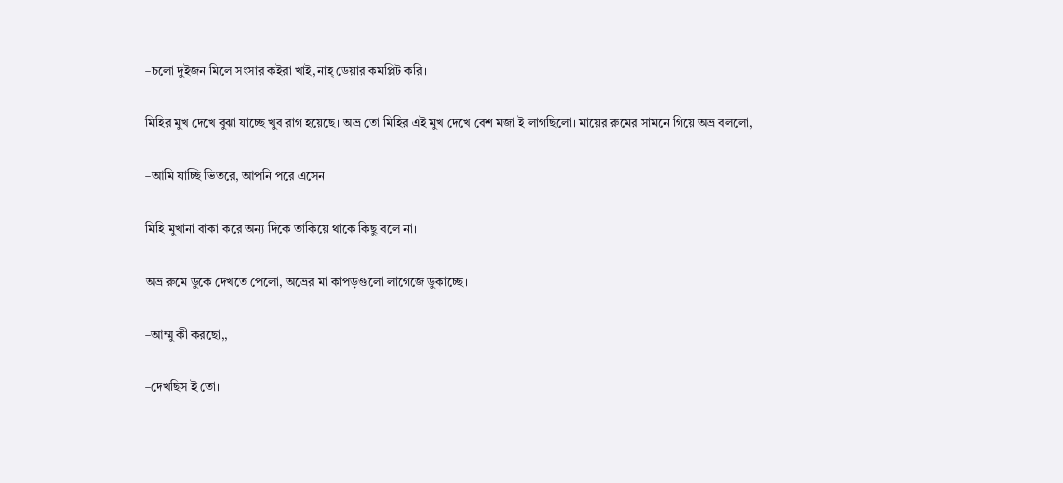–চলো দুইজন মিলে সংসার কইরা খাই,নাহ্ ডেয়ার কমপ্লিট করি।

মিহির মুখ দেখে বুঝা যাচ্ছে খুব রাগ হয়েছে। অভ্র তো মিহির এই মুখ দেখে বেশ মজা ই লাগছিলো। মায়ের রুমের সামনে গিয়ে অভ্র বললো,

–আমি যাচ্ছি ভিতরে, আপনি পরে এসেন

মিহি মুখানা বাকা করে অন্য দিকে তাকিয়ে থাকে কিছু বলে না।

অভ্র রুমে ডুকে দেখতে পেলো, অভ্রের মা কাপড়গুলো লাগেজে ডুকাচ্ছে।

–আম্মু কী করছো,,

–দেখছিস ই তো।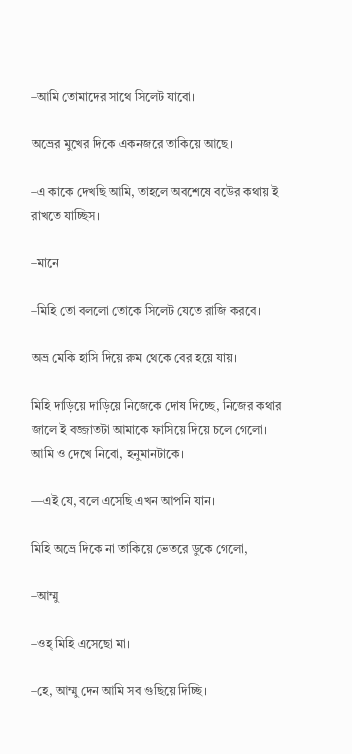–আমি তোমাদের সাথে সিলেট যাবো।

অভ্রের মুখের দিকে একনজরে তাকিয়ে আছে।

–এ কাকে দেখছি আমি, তাহলে অবশেষে বউের কথায় ই রাখতে যাচ্ছিস।

–মানে

–মিহি তো বললো তোকে সিলেট যেতে রাজি করবে।

অভ্র মেকি হাসি দিয়ে রুম থেকে বের হয়ে যায়।

মিহি দাড়িয়ে দাড়িয়ে নিজেকে দোষ দিচ্ছে, নিজের কথার জালে ই বজ্জাতটা আমাকে ফাসিয়ে দিয়ে চলে গেলো। আমি ও দেখে নিবো, হনুমানটাকে।

—এই যে, বলে এসেছি এখন আপনি যান।

মিহি অভ্রে দিকে না তাকিয়ে ভেতরে ডুকে গেলো,

–আম্মু

–ওহ্ মিহি এসেছো মা।

–হে, আম্মু দেন আমি সব গুছিয়ে দিচ্ছি।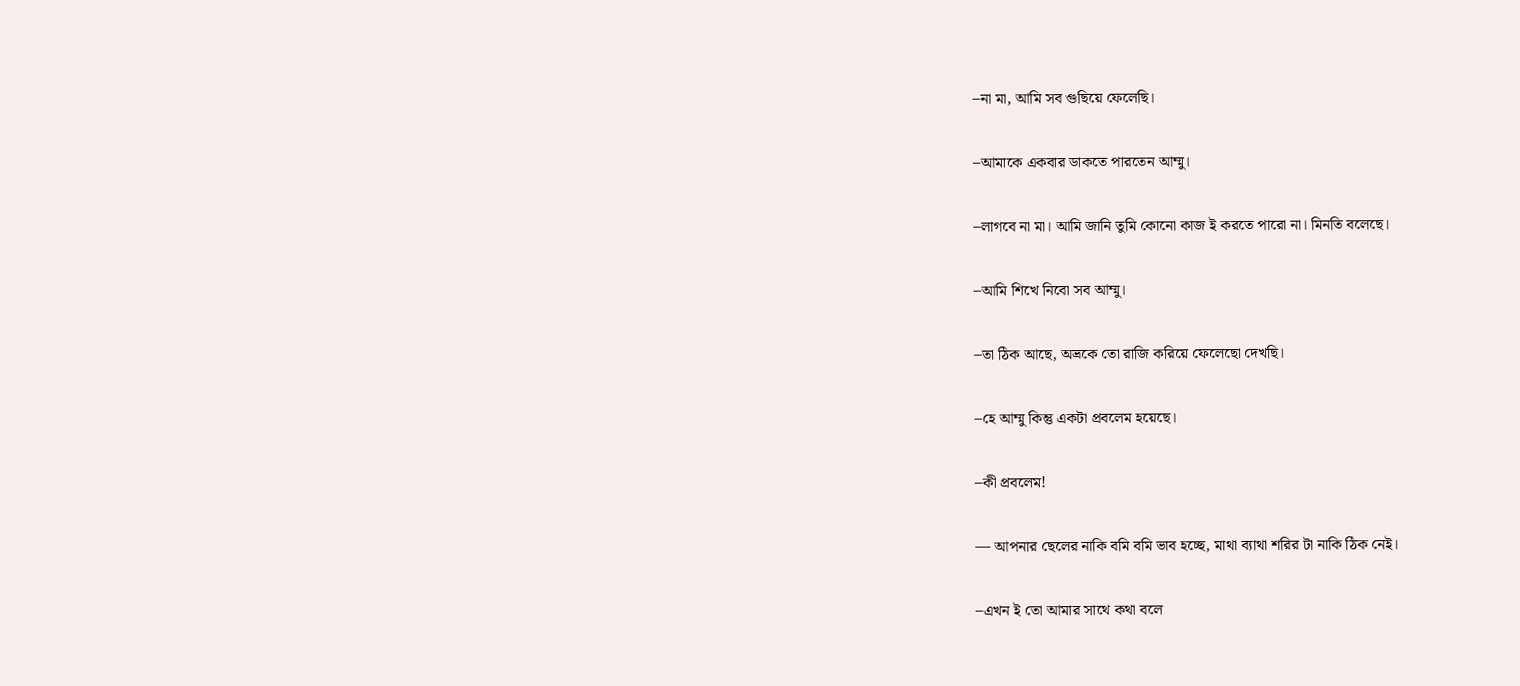–না মা, আমি সব গুছিয়ে ফেলেছি।

–আমাকে একবার ডাকতে পারতেন আম্মু।

–লাগবে না মা। আমি জানি তুমি কোনো কাজ ই করতে পারো না। মিনতি বলেছে।

–আমি শিখে নিবো সব আম্মু।

–তা ঠিক আছে, অভ্রকে তো রাজি করিয়ে ফেলেছো দেখছি।

–হে আম্মু কিন্তু একটা প্রবলেম হয়েছে।

–কী প্রবলেম!

— আপনার ছেলের নাকি বমি বমি ভাব হচ্ছে, মাথা ব্যাথা শরির টা নাকি ঠিক নেই।

–এখন ই তো আমার সাথে কথা বলে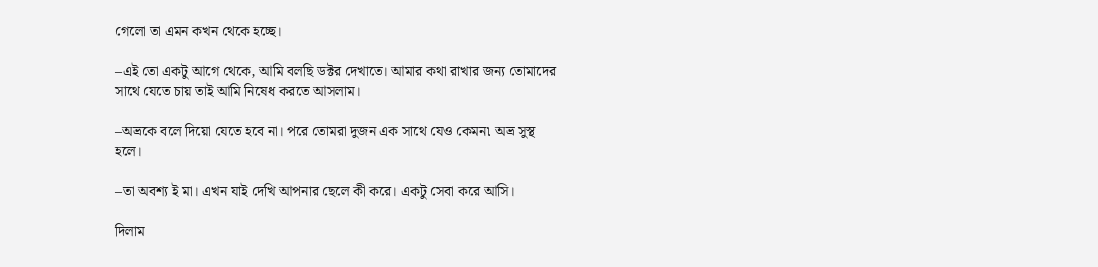গেলো তা এমন কখন থেকে হচ্ছে।

–এই তো একটু আগে থেকে, আমি বলছি ডক্টর দেখাতে। আমার কথা রাখার জন্য তোমাদের সাথে যেতে চায় তাই আমি নিষেধ করতে আসলাম।

–অভ্রকে বলে দিয়ো যেতে হবে না। পরে তোমরা দুজন এক সাথে যেও কেমন৷ অভ্র সুস্থ হলে।

–তা অবশ্য ই মা। এখন যাই দেখি আপনার ছেলে কী করে। একটু সেবা করে আসি।

দিলাম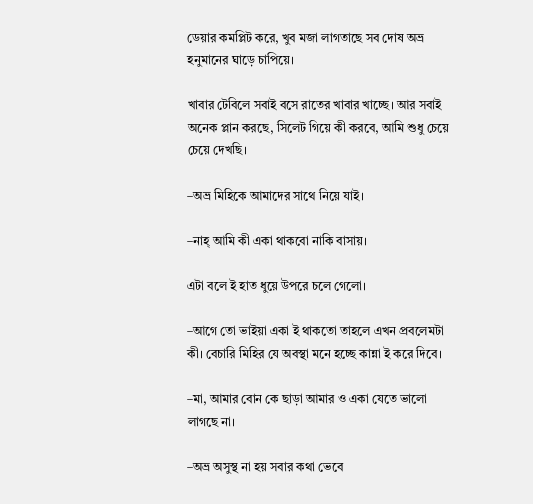ডেয়ার কমপ্লিট করে, খুব মজা লাগতাছে সব দোষ অভ্র হনুমানের ঘাড়ে চাপিয়ে।

খাবার টেবিলে সবাই বসে রাতের খাবার খাচ্ছে। আর সবাই অনেক প্লান করছে, সিলেট গিয়ে কী করবে, আমি শুধু চেয়ে চেয়ে দেখছি।

–অভ্র মিহিকে আমাদের সাথে নিয়ে যাই।

–নাহ্ আমি কী একা থাকবো নাকি বাসায়।

এটা বলে ই হাত ধুয়ে উপরে চলে গেলো।

–আগে তো ভাইয়া একা ই থাকতো তাহলে এখন প্রবলেমটা কী। বেচারি মিহির যে অবস্থা মনে হচ্ছে কান্না ই করে দিবে।

–মা, আমার বোন কে ছাড়া আমার ও একা যেতে ভালো লাগছে না।

–অভ্র অসুস্থ না হয় সবার কথা ভেবে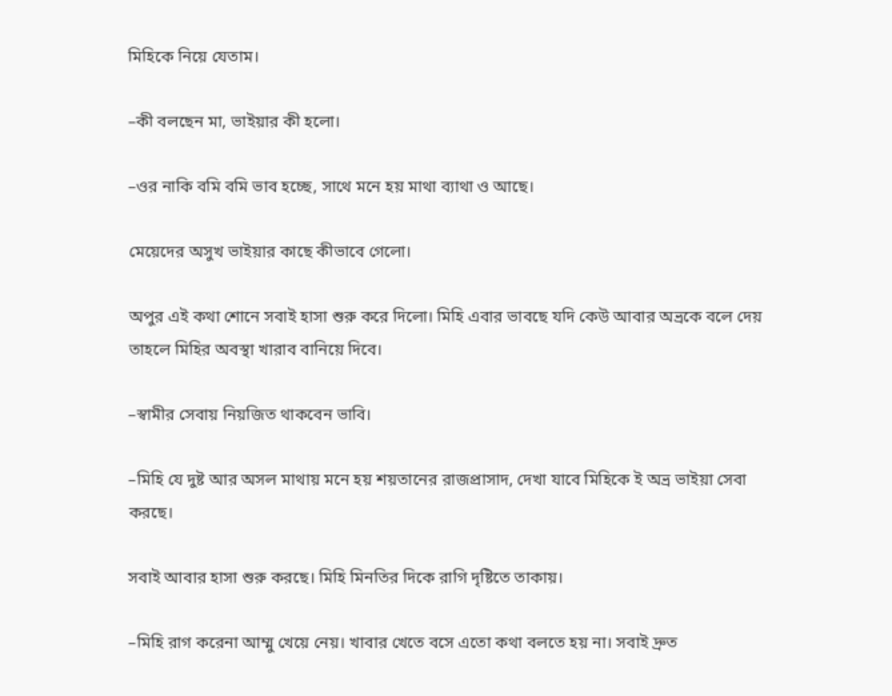মিহিকে নিয়ে যেতাম।

–কী বলছেন মা, ভাইয়ার কী হলো।

–ওর নাকি বমি বমি ভাব হচ্ছে, সাথে মনে হয় মাথা ব্যাথা ও আছে।

মেয়েদের অসুখ ভাইয়ার কাছে কীভাবে গেলো।

অপুর এই কথা শোনে সবাই হাসা শুরু করে দিলো। মিহি এবার ভাবছে যদি কেউ আবার অভ্রকে বলে দেয় তাহলে মিহির অবস্থা খারাব বানিয়ে দিবে।

–স্বামীর সেবায় নিয়জিত থাকবেন ভাবি।

–মিহি যে দুষ্ট আর অসল মাথায় মনে হয় শয়তানের রাজপ্রাসাদ, দেখা যাবে মিহিকে ই অভ্র ভাইয়া সেবা করছে।

সবাই আবার হাসা শুরু করছে। মিহি মিনতির দিকে রাগি দৃষ্টিতে তাকায়।

–মিহি রাগ করেনা আম্মু খেয়ে নেয়। খাবার খেতে বসে এতো কথা বলতে হয় না। সবাই দ্রুত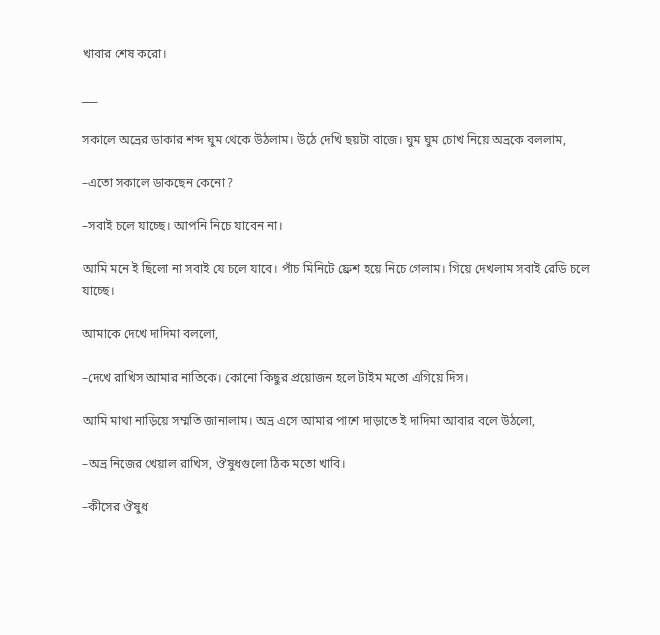খাবার শেষ করো।

___

সকালে অভ্রের ডাকার শব্দ ঘুম থেকে উঠলাম। উঠে দেখি ছয়টা বাজে। ঘুম ঘুম চোখ নিয়ে অভ্রকে বললাম,

–এতো সকালে ডাকছেন কেনো?

–সবাই চলে যাচ্ছে। আপনি নিচে যাবেন না।

আমি মনে ই ছিলো না সবাই যে চলে যাবে। পাঁচ মিনিটে ফ্রেশ হয়ে নিচে গেলাম। গিয়ে দেখলাম সবাই রেডি চলে যাচ্ছে।

আমাকে দেখে দাদিমা বললো,

–দেখে রাখিস আমার নাতিকে। কোনো কিছুর প্রয়োজন হলে টাইম মতো এগিয়ে দিস।

আমি মাথা নাড়িয়ে সম্মতি জানালাম। অভ্র এসে আমার পাশে দাড়াতে ই দাদিমা আবার বলে উঠলো,

–অভ্র নিজের খেয়াল রাখিস, ঔষুধগুলো ঠিক মতো খাবি।

–কীসের ঔষুধ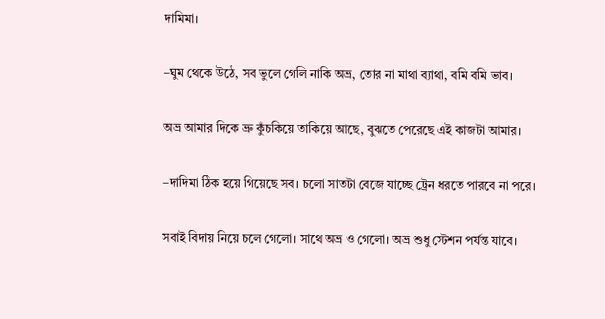দামিমা।

–ঘুম থেকে উঠে, সব ভুলে গেলি নাকি অভ্র, তোর না মাথা ব্যাথা, বমি বমি ভাব।

অভ্র আমার দিকে ভ্রু কুঁচকিয়ে তাকিয়ে আছে, বুঝতে পেরেছে এই কাজটা আমার।

–দাদিমা ঠিক হয়ে গিয়েছে সব। চলো সাতটা বেজে যাচ্ছে ট্রেন ধরতে পারবে না পরে।

সবাই বিদায় নিয়ে চলে গেলো। সাথে অভ্র ও গেলো। অভ্র শুধু স্টেশন পর্যন্ত যাবে।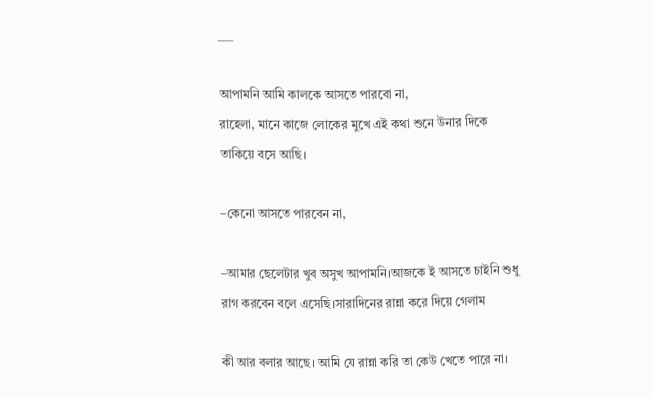___

আপামনি আমি কালকে আসতে পারবো না,
রাহেলা, মানে কাজে লোকের মুখে এই কথা শুনে উনার দিকে তাকিয়ে বসে আছি।

–কেনো আসতে পারবেন না,

–আমার ছেলেটার খুব অসুখ আপামনি।আজকে ই আসতে চাইনি শুধু রাগ করবেন বলে এসেছি।সারাদিনের রান্না করে দিয়ে গেলাম

কী আর বলার আছে। আমি যে রান্না করি তা কেউ খেতে পারে না।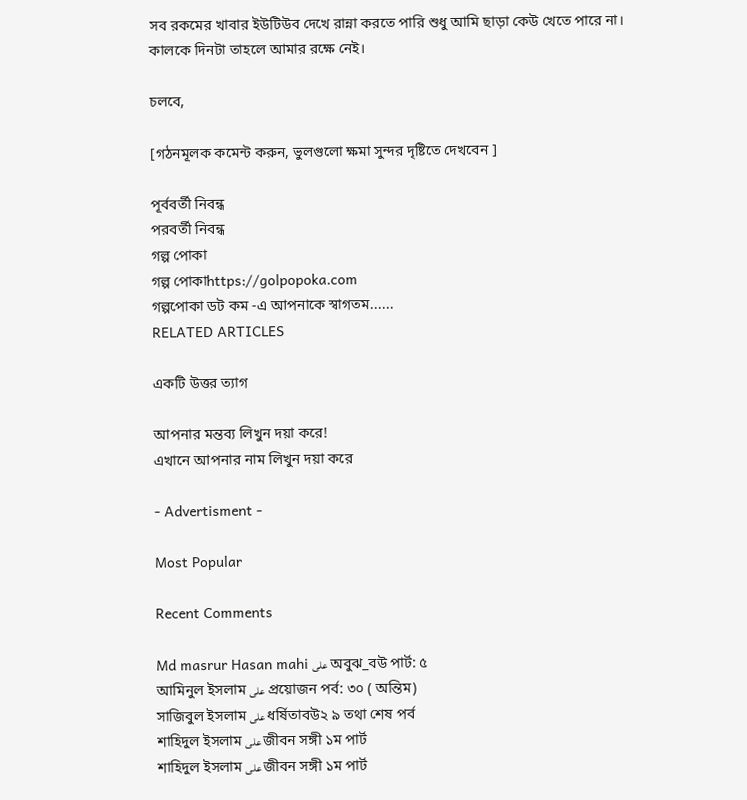সব রকমের খাবার ইউটিউব দেখে রান্না করতে পারি শুধু আমি ছাড়া কেউ খেতে পারে না।
কালকে দিনটা তাহলে আমার রক্ষে নেই।

চলবে,

[গঠনমূলক কমেন্ট করুন, ভুলগুলো ক্ষমা সুন্দর দৃষ্টিতে দেখবেন ]

পূর্ববর্তী নিবন্ধ
পরবর্তী নিবন্ধ
গল্প পোকা
গল্প পোকাhttps://golpopoka.com
গল্পপোকা ডট কম -এ আপনাকে স্বাগতম......
RELATED ARTICLES

একটি উত্তর ত্যাগ

আপনার মন্তব্য লিখুন দয়া করে!
এখানে আপনার নাম লিখুন দয়া করে

- Advertisment -

Most Popular

Recent Comments

Md masrur Hasan mahi على অবুঝ_বউ পার্ট: ৫
আমিনুল ইসলাম على প্রয়োজন পর্ব: ৩০ ( অন্তিম)
সাজিবুল ইসলাম على ধর্ষিতাবউ২ ৯ তথা শেষ পর্ব
শাহিদুল ইসলাম على জীবন সঙ্গী ১ম পার্ট
শাহিদুল ইসলাম على জীবন সঙ্গী ১ম পার্ট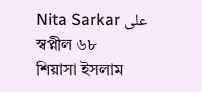Nita Sarkar على স্বপ্নীল ৬৮
শিয়াসা ইসলাম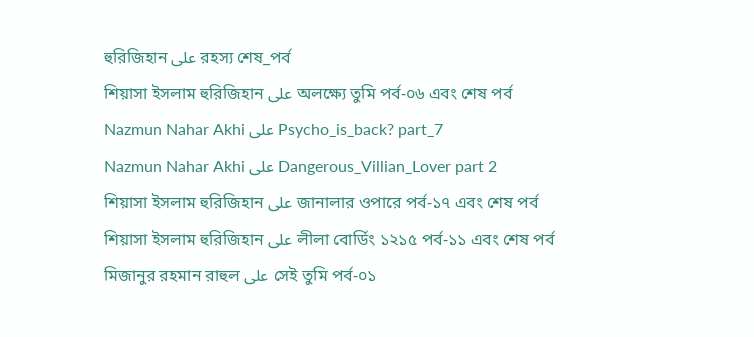হুরিজিহান على রহস্য শেষ_পর্ব
শিয়াসা ইসলাম হুরিজিহান على অলক্ষ্যে তুমি পর্ব-০৬ এবং শেষ পর্ব
Nazmun Nahar Akhi على Psycho_is_back? part_7
Nazmun Nahar Akhi على Dangerous_Villian_Lover part 2
শিয়াসা ইসলাম হুরিজিহান على জানালার ওপারে পর্ব-১৭ এবং শেষ পর্ব
শিয়াসা ইসলাম হুরিজিহান على লীলা বোর্ডিং ১২১৫ পর্ব-১১ এবং শেষ পর্ব
মিজানুর রহমান রাহুল على সেই তুমি পর্ব-০১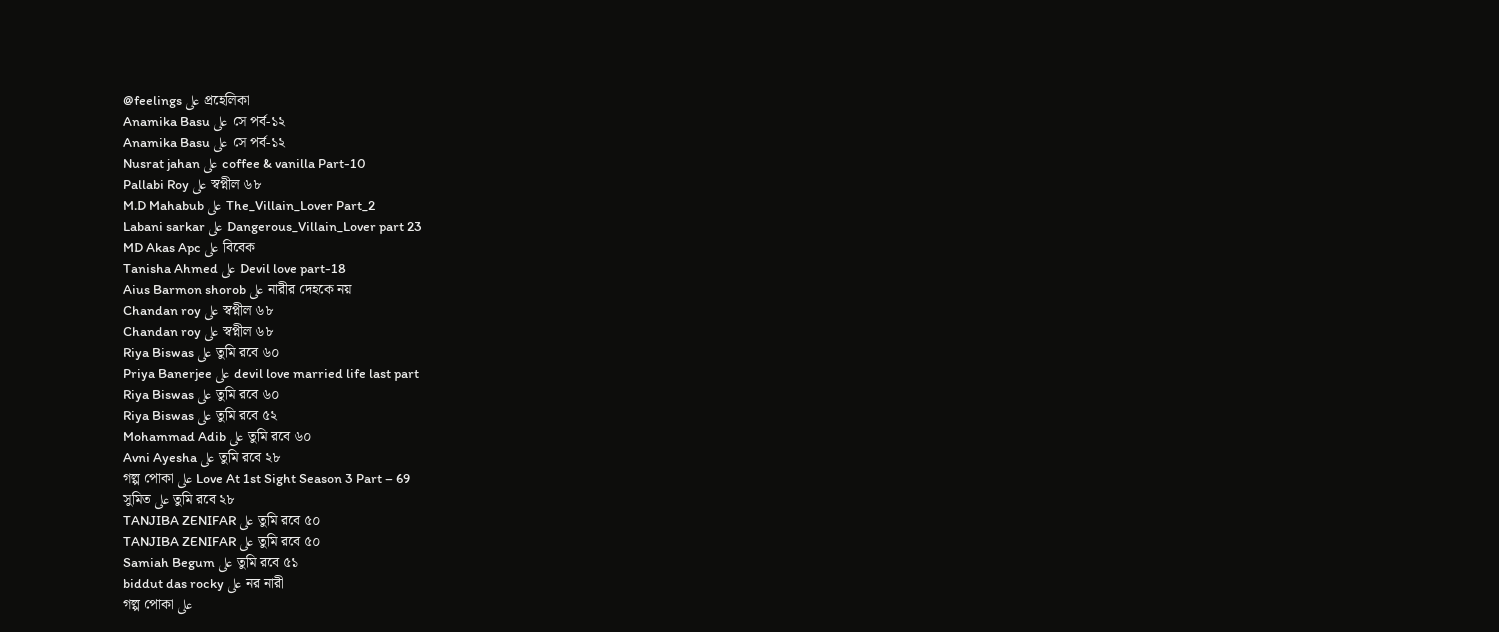@feelings على প্রহেলিকা
Anamika Basu على সে পর্ব-১২
Anamika Basu على সে পর্ব-১২
Nusrat jahan على coffee & vanilla Part-10
Pallabi Roy على স্বপ্নীল ৬৮
M.D Mahabub على The_Villain_Lover Part_2
Labani sarkar على Dangerous_Villain_Lover part 23
MD Akas Apc على বিবেক
Tanisha Ahmed على Devil love part-18
Aius Barmon shorob على নারীর দেহকে নয়
Chandan roy على স্বপ্নীল ৬৮
Chandan roy على স্বপ্নীল ৬৮
Riya Biswas على তুমি রবে ৬০
Priya Banerjee على devil love married life last part
Riya Biswas على তুমি রবে ৬০
Riya Biswas على তুমি রবে ৫২
Mohammad Adib على তুমি রবে ৬০
Avni Ayesha على তুমি রবে ২৮
গল্প পোকা على Love At 1st Sight Season 3 Part – 69
সুমিত على তুমি রবে ২৮
TANJIBA ZENIFAR على তুমি রবে ৫০
TANJIBA ZENIFAR على তুমি রবে ৫০
Samiah Begum على তুমি রবে ৫১
biddut das rocky على নর নারী
গল্প পোকা على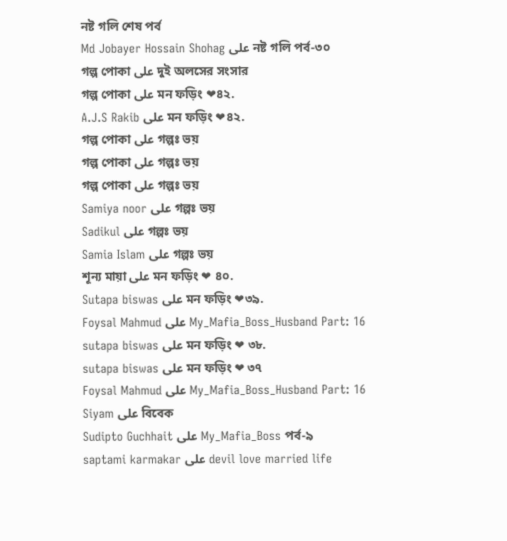নষ্ট গলি শেষ পর্ব
Md Jobayer Hossain Shohag على নষ্ট গলি পর্ব-৩০
গল্প পোকা على দুই অলসের সংসার
গল্প পোকা على মন ফড়িং ❤৪২.
A.J.S Rakib على মন ফড়িং ❤৪২.
গল্প পোকা على গল্পঃ ভয়
গল্প পোকা على গল্পঃ ভয়
গল্প পোকা على গল্পঃ ভয়
Samiya noor على গল্পঃ ভয়
Sadikul على গল্পঃ ভয়
Samia Islam على গল্পঃ ভয়
শূন্য মায়া على মন ফড়িং ❤ ৪০.
Sutapa biswas على মন ফড়িং ❤৩৯.
Foysal Mahmud على My_Mafia_Boss_Husband Part: 16
sutapa biswas على মন ফড়িং ❤ ৩৮.
sutapa biswas على মন ফড়িং ❤ ৩৭
Foysal Mahmud على My_Mafia_Boss_Husband Part: 16
Siyam على বিবেক
Sudipto Guchhait على My_Mafia_Boss পর্ব-৯
saptami karmakar على devil love married life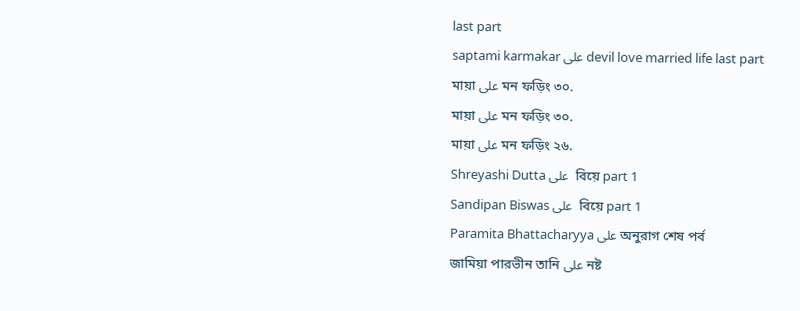last part
saptami karmakar على devil love married life last part
মায়া على মন ফড়িং ৩০.
মায়া على মন ফড়িং ৩০.
মায়া على মন ফড়িং ২৬.
Shreyashi Dutta على  বিয়ে part 1
Sandipan Biswas على  বিয়ে part 1
Paramita Bhattacharyya على অনুরাগ শেষ পর্ব
জামিয়া পারভীন তানি على নষ্ট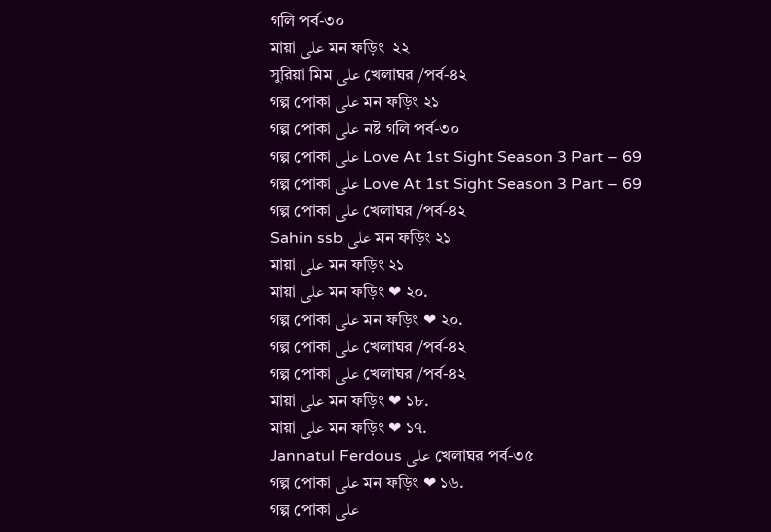গলি পর্ব-৩০
মায়া على মন ফড়িং  ২২
সুরিয়া মিম على খেলাঘর /পর্ব-৪২
গল্প পোকা على মন ফড়িং ২১
গল্প পোকা على নষ্ট গলি পর্ব-৩০
গল্প পোকা على Love At 1st Sight Season 3 Part – 69
গল্প পোকা على Love At 1st Sight Season 3 Part – 69
গল্প পোকা على খেলাঘর /পর্ব-৪২
Sahin ssb على মন ফড়িং ২১
মায়া على মন ফড়িং ২১
মায়া على মন ফড়িং ❤ ২০.
গল্প পোকা على মন ফড়িং ❤ ২০.
গল্প পোকা على খেলাঘর /পর্ব-৪২
গল্প পোকা على খেলাঘর /পর্ব-৪২
মায়া على মন ফড়িং ❤ ১৮.
মায়া على মন ফড়িং ❤ ১৭.
Jannatul Ferdous على খেলাঘর পর্ব-৩৫
গল্প পোকা على মন ফড়িং ❤ ১৬.
গল্প পোকা على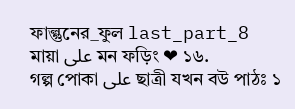ফাল্গুনের_ফুল last_part_8
মায়া على মন ফড়িং ❤ ১৬.
গল্প পোকা على ছাত্রী যখন বউ পাঠঃ ১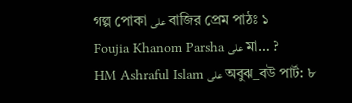গল্প পোকা على বাজির প্রেম পাঠঃ ১
Foujia Khanom Parsha على মা… ?
HM Ashraful Islam على অবুঝ_বউ পার্ট: ৮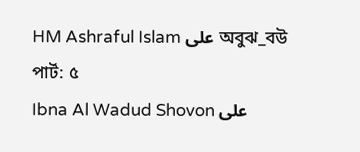HM Ashraful Islam على অবুঝ_বউ পার্ট: ৫
Ibna Al Wadud Shovon على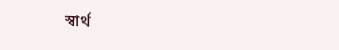স্বার্থ